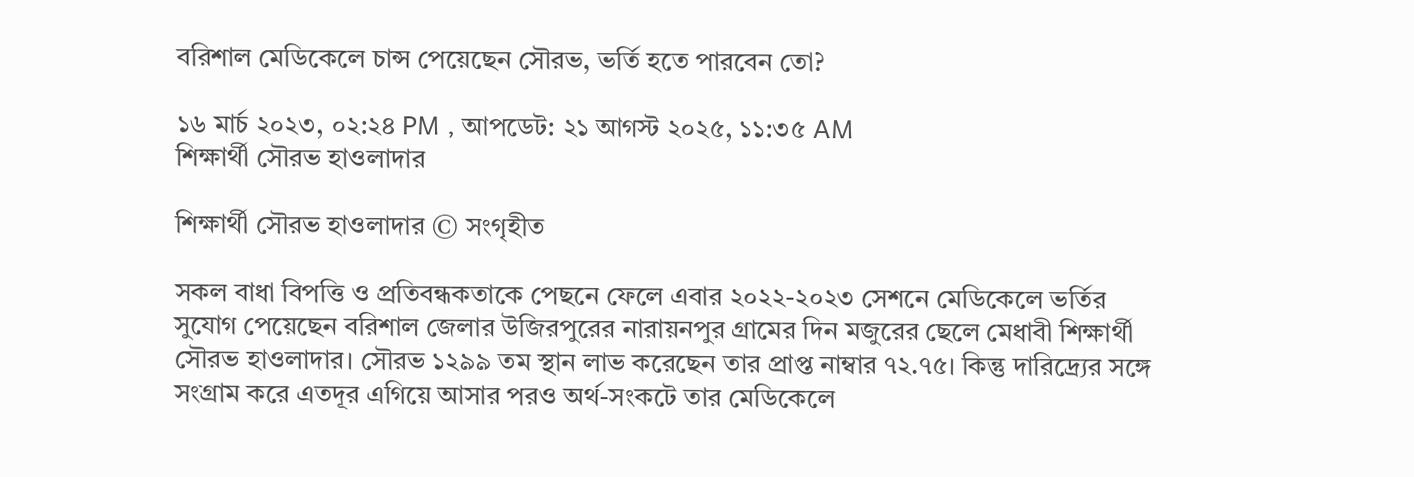বরিশাল মেডিকেলে চান্স পেয়েছেন সৌরভ, ভর্তি হতে পারবেন তো?

১৬ মার্চ ২০২৩, ০২:২৪ PM , আপডেট: ২১ আগস্ট ২০২৫, ১১:৩৫ AM
শিক্ষার্থী সৌরভ হাওলাদার

শিক্ষার্থী সৌরভ হাওলাদার © সংগৃহীত

সকল বাধা বিপত্তি ও প্রতিবন্ধকতাকে পেছনে ফেলে এবার ২০২২-২০২৩ সেশনে মেডিকেলে ভর্তির সুযোগ পেয়েছেন বরিশাল জেলার উজিরপুরের নারায়নপুর গ্রামের দিন মজুরের ছেলে মেধাবী শিক্ষার্থী সৌরভ হাওলাদার। সৌরভ ১২৯৯ তম স্থান লাভ করেছেন তার প্রাপ্ত নাম্বার ৭২.৭৫। কিন্তু দারিদ্র্যের সঙ্গে সংগ্রাম করে এতদূর এগিয়ে আসার পরও অর্থ-সংকটে তার মেডিকেলে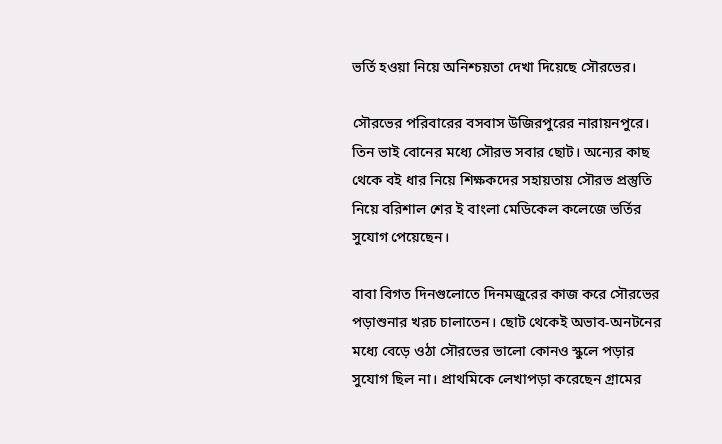ভর্তি হওয়া নিয়ে অনিশ্চয়তা দেখা দিয়েছে সৌরভের।

সৌরভের পরিবারের বসবাস উজিরপুরের নারায়নপুরে। তিন ভাই বোনের মধ্যে সৌরভ সবার ছোট। অন্যের কাছ থেকে বই ধার নিয়ে শিক্ষকদের সহায়তায় সৌরভ প্রস্তুতি নিয়ে বরিশাল শের ই বাংলা মেডিকেল কলেজে ভর্তির সুযোগ পেয়েছেন।

বাবা বিগত দিনগুলোতে দিনমজুরের কাজ করে সৌরভের পড়াশুনার খরচ চালাতেন। ছোট থেকেই অভাব-অনটনের মধ্যে বেড়ে ওঠা সৌরভের ভালো কোনও স্কুলে পড়ার সুযোগ ছিল না। প্রাথমিকে লেখাপড়া করেছেন গ্রামের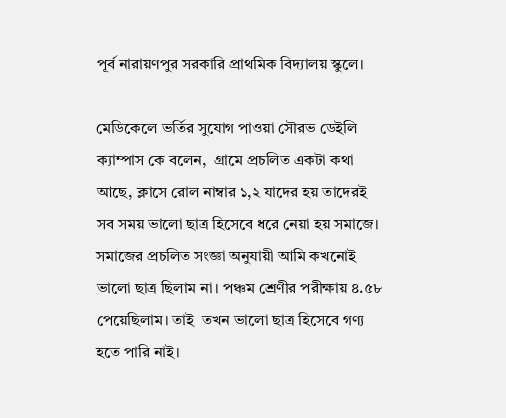পূর্ব নারায়ণপুর সরকারি প্রাথমিক বিদ্যালয় স্কুলে।

মেডিকেলে ভর্তির সুযোগ পাওয়া সৌরভ ডেইলি ক্যাম্পাস কে বলেন,  গ্রামে প্রচলিত একটা কথা আছে, ক্লাসে রোল নাম্বার ১,২ যাদের হয় তাদেরই সব সময় ভালো ছাত্র হিসেবে ধরে নেয়া হয় সমাজে।  সমাজের প্রচলিত সংজ্ঞা অনুযায়ী আমি কখনোই ভালো ছাত্র ছিলাম না। পঞ্চম শ্রেণীর পরীক্ষায় ৪.৫৮ পেয়েছিলাম। তাই  তখন ভালো ছাত্র হিসেবে গণ্য হতে পারি নাই।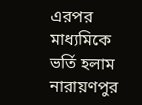এরপর  মাধ্যমিকে ভর্তি হলাম নারায়ণপুর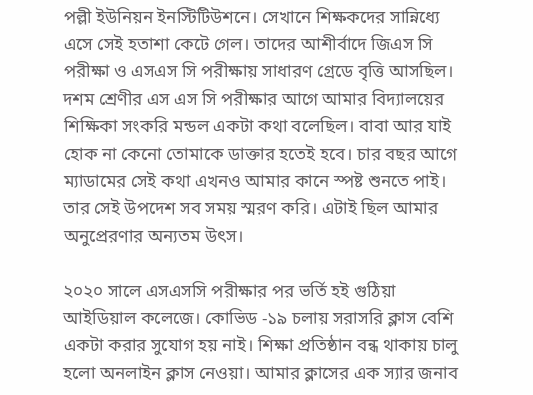পল্লী ইউনিয়ন ইনস্টিটিউশনে। সেখানে শিক্ষকদের সান্নিধ্যে এসে সেই হতাশা কেটে গেল। তাদের আশীর্বাদে জিএস সি পরীক্ষা ও এসএস সি পরীক্ষায় সাধারণ গ্রেডে বৃত্তি আসছিল। দশম শ্রেণীর এস এস সি পরীক্ষার আগে আমার বিদ্যালয়ের শিক্ষিকা সংকরি মন্ডল একটা কথা বলেছিল। বাবা আর যাই হোক না কেনো তোমাকে ডাক্তার হতেই হবে। চার বছর আগে ম্যাডামের সেই কথা এখনও আমার কানে স্পষ্ট শুনতে পাই। তার সেই উপদেশ সব সময় স্মরণ করি। এটাই ছিল আমার অনুপ্রেরণার অন্যতম উৎস।

২০২০ সালে এসএসসি পরীক্ষার পর ভর্তি হই গুঠিয়া আইডিয়াল কলেজে। কোভিড -১৯ চলায় সরাসরি ক্লাস বেশি একটা করার সুযোগ হয় নাই। শিক্ষা প্রতিষ্ঠান বন্ধ থাকায় চালু হলো অনলাইন ক্লাস নেওয়া। আমার ক্লাসের এক স্যার জনাব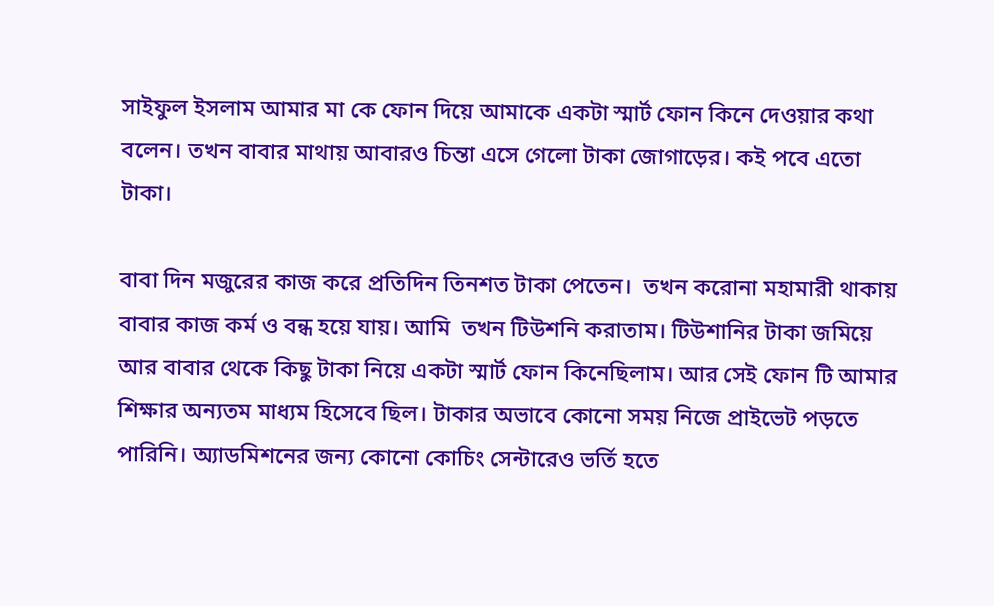সাইফুল ইসলাম আমার মা কে ফোন দিয়ে আমাকে একটা স্মার্ট ফোন কিনে দেওয়ার কথা বলেন। তখন বাবার মাথায় আবারও চিন্তা এসে গেলো টাকা জোগাড়ের। কই পবে এতো টাকা।

বাবা দিন মজুরের কাজ করে প্রতিদিন তিনশত টাকা পেতেন।  তখন করোনা মহামারী থাকায় বাবার কাজ কর্ম ও বন্ধ হয়ে যায়। আমি  তখন টিউশনি করাতাম। টিউশানির টাকা জমিয়ে আর বাবার থেকে কিছু টাকা নিয়ে একটা স্মার্ট ফোন কিনেছিলাম। আর সেই ফোন টি আমার শিক্ষার অন্যতম মাধ্যম হিসেবে ছিল। টাকার অভাবে কোনো সময় নিজে প্রাইভেট পড়তে পারিনি। অ্যাডমিশনের জন্য কোনো কোচিং সেন্টারেও ভর্তি হতে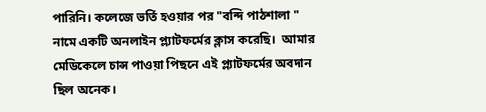পারিনি। কলেজে ভর্তি হওয়ার পর "বন্দি পাঠশালা " নামে একটি অনলাইন প্ল্যাটফর্মের ক্লাস করেছি।  আমার মেডিকেলে চান্স পাওয়া পিছনে এই প্ল্যাটফর্মের অবদান ছিল অনেক।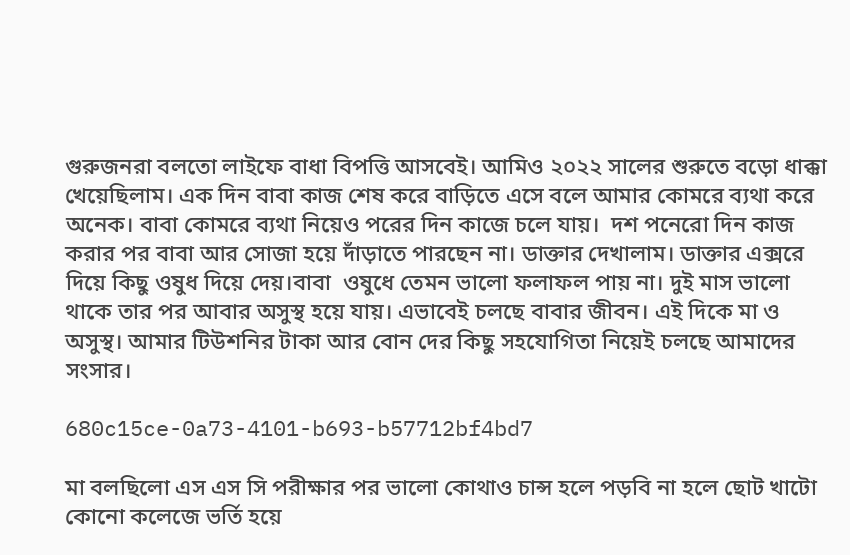গুরুজনরা বলতো লাইফে বাধা বিপত্তি আসবেই। আমিও ২০২২ সালের শুরুতে বড়ো ধাক্কা খেয়েছিলাম। এক দিন বাবা কাজ শেষ করে বাড়িতে এসে বলে আমার কোমরে ব্যথা করে অনেক। বাবা কোমরে ব্যথা নিয়েও পরের দিন কাজে চলে যায়।  দশ পনেরো দিন কাজ করার পর বাবা আর সোজা হয়ে দাঁড়াতে পারছেন না। ডাক্তার দেখালাম। ডাক্তার এক্সরে দিয়ে কিছু ওষুধ দিয়ে দেয়।বাবা  ওষুধে তেমন ভালো ফলাফল পায় না। দুই মাস ভালো থাকে তার পর আবার অসুস্থ হয়ে যায়। এভাবেই চলছে বাবার জীবন। এই দিকে মা ও অসুস্থ। আমার টিউশনির টাকা আর বোন দের কিছু সহযোগিতা নিয়েই চলছে আমাদের সংসার।

680c15ce-0a73-4101-b693-b57712bf4bd7

মা বলছিলো এস এস সি পরীক্ষার পর ভালো কোথাও চান্স হলে পড়বি না হলে ছোট খাটো কোনো কলেজে ভর্তি হয়ে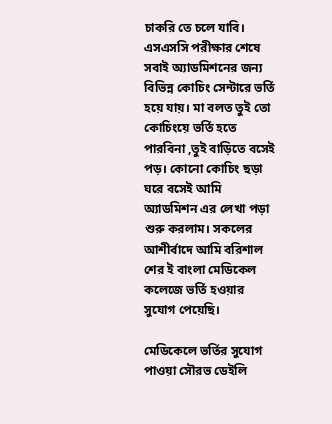চাকরি তে চলে যাবি। এসএসসি পরীক্ষার শেষে সবাই অ্যাডমিশনের জন্য বিভিন্ন কোচিং সেন্টারে ভর্তি হয়ে যায়। মা বলত তুই তো কোচিংয়ে ভর্তি হতে পারবিনা ,তুই বাড়িতে বসেই পড়। কোনো কোচিং ছড়া ঘরে বসেই আমি অ্যাডমিশন এর লেখা পড়া শুরু করলাম। সকলের আশীর্বাদে আমি বরিশাল শের ই বাংলা মেডিকেল কলেজে ভর্তি হওয়ার সুযোগ পেয়েছি।

মেডিকেলে ভর্তির সুযোগ পাওয়া সৌরভ ডেইলি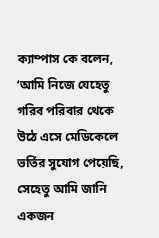ক্যাম্পাস কে বলেন, ‘আমি নিজে যেহেতু গরিব পরিবার থেকে উঠে এসে মেডিকেলে ভর্তির সুযোগ পেয়েছি, সেহেতু আমি জানি একজন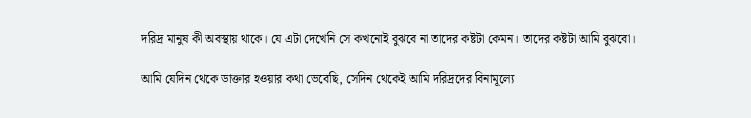দরিদ্র মানুষ কী অবস্থায় থাকে। যে এটা দেখেনি সে কখনোই বুঝবে না তাদের কষ্টটা কেমন। তাদের কষ্টটা আমি বুঝবো।

আমি যেদিন থেকে ডাক্তার হওয়ার কথা ভেবেছি, সেদিন থেকেই আমি দরিদ্রদের বিনামূল্যে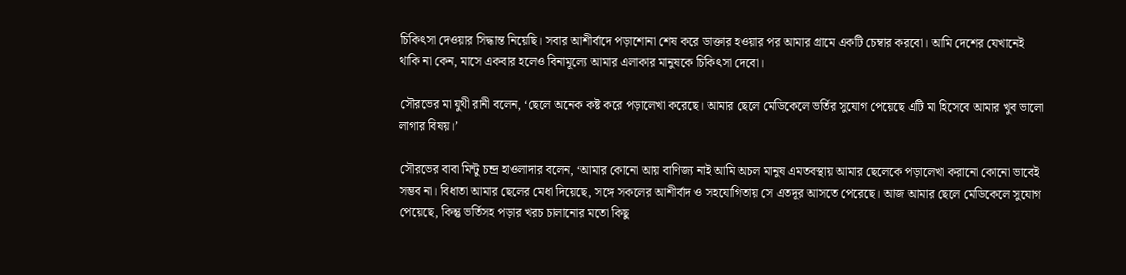চিকিৎসা দেওয়ার সিদ্ধান্ত নিয়েছি। সবার আশীর্বাদে পড়াশোনা শেষ করে ডাক্তার হওয়ার পর আমার গ্রামে একটি চেম্বার করবো। আমি দেশের যেখানেই থাকি না কেন, মাসে একবার হলেও বিনামূল্যে আমার এলাকার মানুষকে চিকিৎসা দেবো।

সৌরভের মা যুথী রানী বলেন, ‘ছেলে অনেক কষ্ট করে পড়ালেখা করেছে। আমার ছেলে মেডিকেলে ভর্তির সুযোগ পেয়েছে এটি মা হিসেবে আমার খুব ভালো লাগার বিষয়।’

সৌরভের বাবা মিন্টু চন্দ্র হাওলাদার বলেন, ‘আমার কোনো আয় বাণিজ্য নাই আমি অচল মানুষ এমতবস্থায় আমার ছেলেকে পড়ালেখা করানো কোনো ভাবেই সম্ভব না। বিধাতা আমার ছেলের মেধা দিয়েছে, সঙ্গে সকলের আশীর্বাদ ও সহযোগিতায় সে এতদূর আসতে পেরেছে। আজ আমার ছেলে মেডিকেলে সুযোগ পেয়েছে, কিন্তু ভর্তিসহ পড়ার খরচ চালানোর মতো কিছু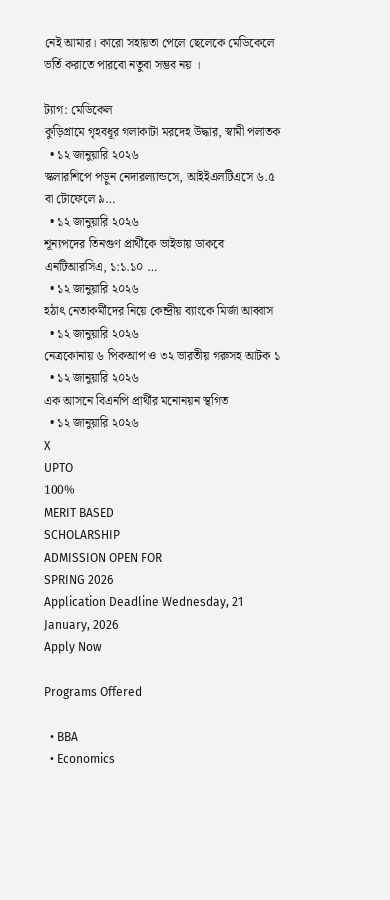নেই আমার। কারো সহায়তা পেলে ছেলেকে মেডিকেলে ভর্তি করাতে পারবো নতুবা সম্ভব নয় ।

ট্যাগ: মেডিকেল
কুড়িগ্রামে গৃহবধূর গলাকাটা মরদেহ উদ্ধার, স্বামী পলাতক
  • ১২ জানুয়ারি ২০২৬
স্কলারশিপে পড়ুন নেদারল্যান্ডসে, আইইএলটিএসে ৬.৫ বা টোফেলে ৯…
  • ১২ জানুয়ারি ২০২৬
শূন্যপদের তিনগুণ প্রার্থীকে ভাইভায় ডাকবে এনটিআরসিএ, ১:১.১০ …
  • ১২ জানুয়ারি ২০২৬
হঠাৎ নেতাকর্মীদের নিয়ে কেন্দ্রীয় ব্যাংকে মির্জা আব্বাস
  • ১২ জানুয়ারি ২০২৬
নেত্রকোনায় ৬ পিকআপ ও ৩২ ভারতীয় গরুসহ আটক ১
  • ১২ জানুয়ারি ২০২৬
এক আসনে বিএনপি প্রার্থীর মনোনয়ন স্থগিত
  • ১২ জানুয়ারি ২০২৬
X
UPTO
100%
MERIT BASED
SCHOLARSHIP
ADMISSION OPEN FOR
SPRING 2026
Application Deadline Wednesday, 21 January, 2026
Apply Now

Programs Offered

  • BBA
  • Economics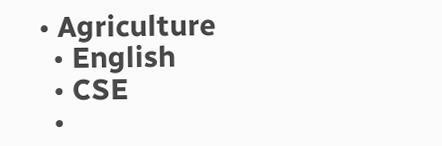• Agriculture
  • English
  • CSE
  •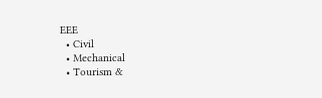EEE
  • Civil
  • Mechanical
  • Tourism &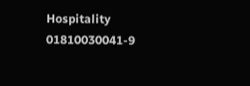Hospitality
01810030041-9